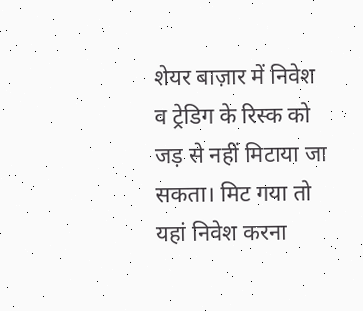शेयर बाज़ार में निवेश व ट्रेडिग के रिस्क को जड़ से नहीं मिटाया जा सकता। मिट गया तो यहां निवेश करना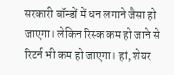सरकारी बॉन्डों में धन लगाने जैसा हो जाएगा। लेकिन रिस्क कम हो जाने से रिटर्न भी कम हो जाएगा। हां, शेयर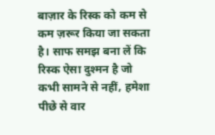बाज़ार के रिस्क को कम से कम ज़रूर किया जा सकता है। साफ समझ बना लें कि रिस्क ऐसा दुश्मन है जो कभी सामने से नहीं, हमेशा पीछे से वार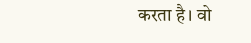करता है। वो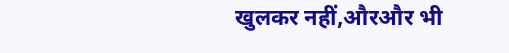खुलकर नहीं,औरऔर भी